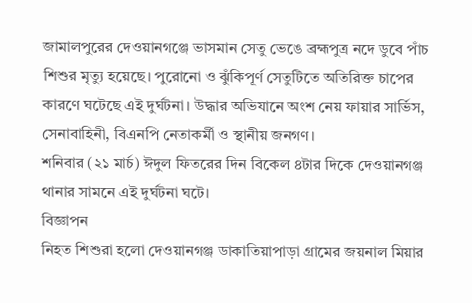জামালপুরের দেওয়ানগঞ্জে ভাসমান সেতু ভেঙে ব্রহ্মপুত্র নদে ডুবে পাঁচ শিশুর মৃত্যু হয়েছে। পুরোনো ও ঝুঁকিপূর্ণ সেতুটিতে অতিরিক্ত চাপের কারণে ঘটেছে এই দুর্ঘটনা। উদ্ধার অভিযানে অংশ নেয় ফায়ার সার্ভিস, সেনাবাহিনী, বিএনপি নেতাকর্মী ও স্থানীয় জনগণ।
শনিবার (২১ মার্চ) ঈদুল ফিতরের দিন বিকেল ৪টার দিকে দেওয়ানগঞ্জ থানার সামনে এই দুর্ঘটনা ঘটে।
বিজ্ঞাপন
নিহত শিশুরা হলো দেওয়ানগঞ্জ ডাকাতিয়াপাড়া গ্রামের জয়নাল মিয়ার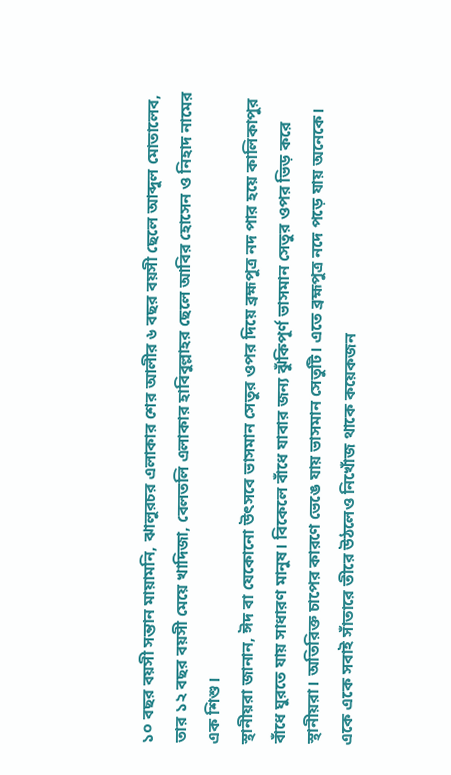১০ বছর বয়সী সন্তান মায়ামনি, ঝালুরচর এলাকার শের আলীর ৬ বছর বয়সী ছেলে আব্দুল মোতালেব, তার ১২ বছর বয়সী মেয়ে খাদিজা, বেলতলি এলাকার হাবিবুল্লাহর ছেলে আবির হোসেন ও নিহাদ নামের এক শিশু।
স্থানীয়রা জানান, ঈদ বা যেকোনো উৎসবে ভাসমান সেতুর ওপর দিয়ে ব্রহ্মপুত্র নদ পার হয়ে কালিকাপুর বাঁধে ঘুরতে যায় সাধারণ মানুষ। বিকেলে বাঁধে যাবার জন্য ঝুঁকিপূর্ণ ভাসমান সেতুর ওপর ভিড় করে স্থানীয়রা। অতিরিক্ত চাপের কারণে ভেঙে যায় ভাসমান সেতুটি। এতে ব্রহ্মপুত্র নদে পড়ে যায় অনেকে। একে একে সবাই সাঁতারে তীরে উঠলেও নিখোঁজ থাকে কয়েকজন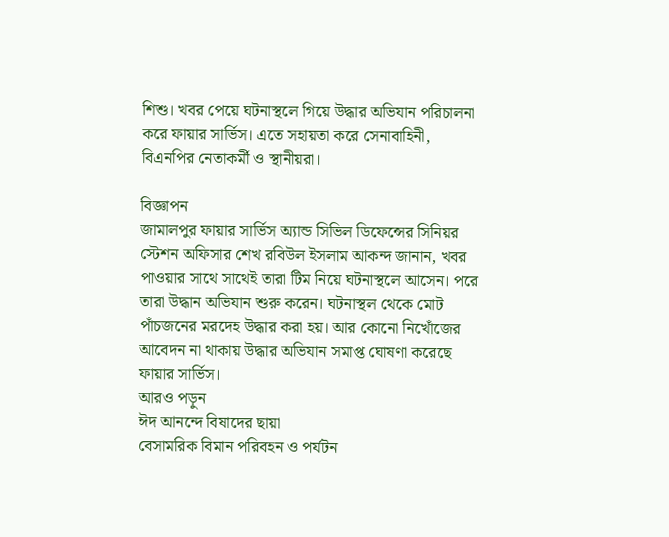শিশু। খবর পেয়ে ঘটনাস্থলে গিয়ে উদ্ধার অভিযান পরিচালনা করে ফায়ার সার্ভিস। এতে সহায়তা করে সেনাবাহিনী, বিএনপির নেতাকর্মী ও স্থানীয়রা।

বিজ্ঞাপন
জামালপুর ফায়ার সার্ভিস অ্যান্ড সিভিল ডিফেন্সের সিনিয়র স্টেশন অফিসার শেখ রবিউল ইসলাম আকন্দ জানান, খবর পাওয়ার সাথে সাথেই তারা টিম নিয়ে ঘটনাস্থলে আসেন। পরে তারা উদ্ধান অভিযান শুরু করেন। ঘটনাস্থল থেকে মোট পাঁচজনের মরদেহ উদ্ধার করা হয়। আর কোনো নিখোঁজের আবেদন না থাকায় উদ্ধার অভিযান সমাপ্ত ঘোষণা করেছে ফায়ার সার্ভিস।
আরও পড়ুন
ঈদ আনন্দে বিষাদের ছায়া
বেসামরিক বিমান পরিবহন ও পর্যটন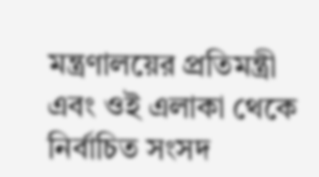মন্ত্রণালয়ের প্রতিমন্ত্রী এবং ওই এলাকা থেকে নির্বাচিত সংসদ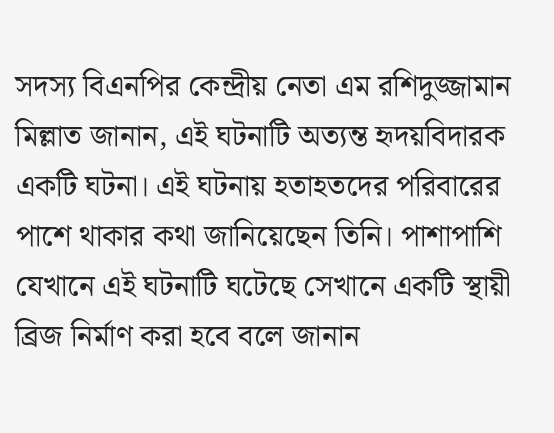সদস্য বিএনপির কেন্দ্রীয় নেতা এম রশিদুজ্জামান মিল্লাত জানান, এই ঘটনাটি অত্যন্ত হৃদয়বিদারক একটি ঘটনা। এই ঘটনায় হতাহতদের পরিবারের পাশে থাকার কথা জানিয়েছেন তিনি। পাশাপাশি যেখানে এই ঘটনাটি ঘটেছে সেখানে একটি স্থায়ী ব্রিজ নির্মাণ করা হবে বলে জানান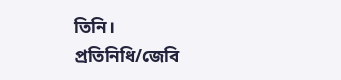তিনি।
প্রতিনিধি/জেবি